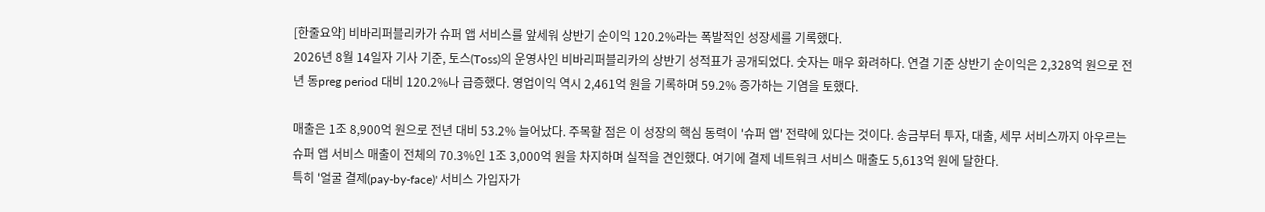[한줄요약] 비바리퍼블리카가 슈퍼 앱 서비스를 앞세워 상반기 순이익 120.2%라는 폭발적인 성장세를 기록했다.
2026년 8월 14일자 기사 기준, 토스(Toss)의 운영사인 비바리퍼블리카의 상반기 성적표가 공개되었다. 숫자는 매우 화려하다. 연결 기준 상반기 순이익은 2,328억 원으로 전년 동preg period 대비 120.2%나 급증했다. 영업이익 역시 2,461억 원을 기록하며 59.2% 증가하는 기염을 토했다.

매출은 1조 8,900억 원으로 전년 대비 53.2% 늘어났다. 주목할 점은 이 성장의 핵심 동력이 '슈퍼 앱' 전략에 있다는 것이다. 송금부터 투자, 대출, 세무 서비스까지 아우르는 슈퍼 앱 서비스 매출이 전체의 70.3%인 1조 3,000억 원을 차지하며 실적을 견인했다. 여기에 결제 네트워크 서비스 매출도 5,613억 원에 달한다.
특히 '얼굴 결제(pay-by-face)' 서비스 가입자가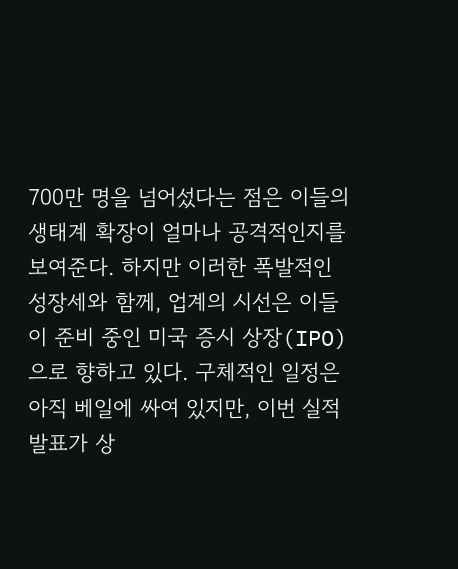700만 명을 넘어섰다는 점은 이들의 생태계 확장이 얼마나 공격적인지를 보여준다. 하지만 이러한 폭발적인 성장세와 함께, 업계의 시선은 이들이 준비 중인 미국 증시 상장(IPO)으로 향하고 있다. 구체적인 일정은 아직 베일에 싸여 있지만, 이번 실적 발표가 상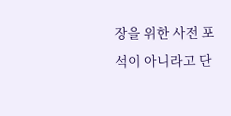장을 위한 사전 포석이 아니라고 단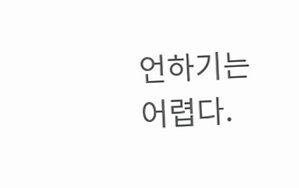언하기는 어렵다.